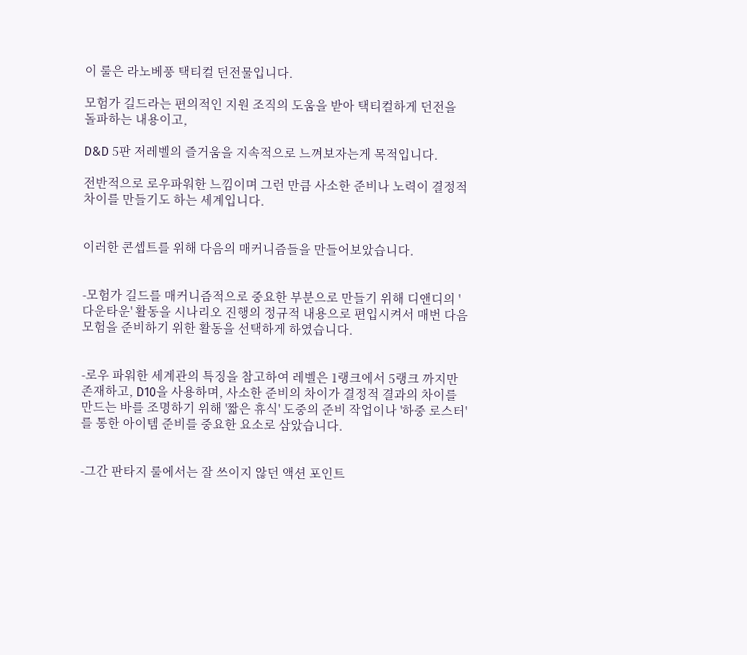이 룰은 라노베풍 택티컬 던전물입니다.

모험가 길드라는 편의적인 지원 조직의 도움을 받아 택티컬하게 던전을 돌파하는 내용이고,

D&D 5판 저레벨의 즐거움을 지속적으로 느껴보자는게 목적입니다.

전반적으로 로우파워한 느낌이며 그런 만큼 사소한 준비나 노력이 결정적 차이를 만들기도 하는 세계입니다.


이러한 콘셉트를 위해 다음의 매커니즘들을 만들어보았습니다.


-모험가 길드를 매커니즘적으로 중요한 부분으로 만들기 위해 디앤디의 '다운타운' 활동을 시나리오 진행의 정규적 내용으로 편입시켜서 매번 다음 모험을 준비하기 위한 활동을 선택하게 하였습니다.


-로우 파워한 세계관의 특징을 참고하여 레벨은 1랭크에서 5랭크 까지만 존재하고, D10을 사용하며, 사소한 준비의 차이가 결정적 결과의 차이를 만드는 바를 조명하기 위해 '짧은 휴식' 도중의 준비 작업이나 '하중 로스터'를 통한 아이템 준비를 중요한 요소로 삼았습니다.


-그간 판타지 룰에서는 잘 쓰이지 않던 액션 포인트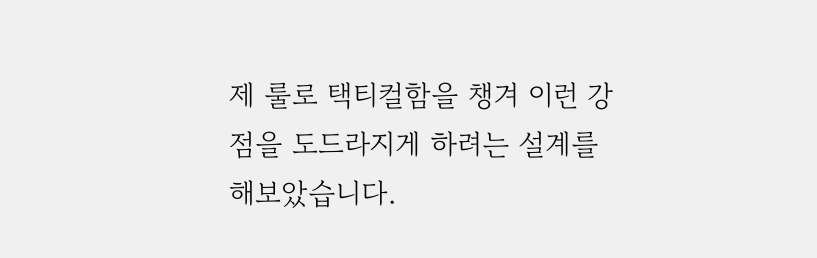제 룰로 택티컬함을 챙겨 이런 강점을 도드라지게 하려는 설계를 해보았습니다.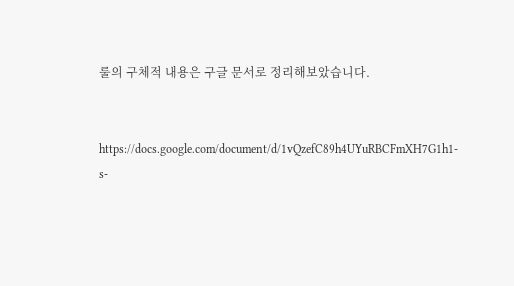룰의 구체적 내용은 구글 문서로 정리해보았습니다.


https://docs.google.com/document/d/1vQzefC89h4UYuRBCFmXH7G1h1-s-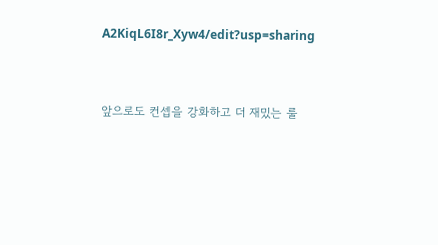A2KiqL6I8r_Xyw4/edit?usp=sharing



앞으로도 컨셉을 강화하고 더 재밌는 룰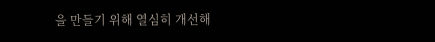을 만들기 위해 열심히 개선해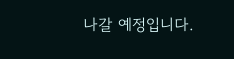나갈 예정입니다.